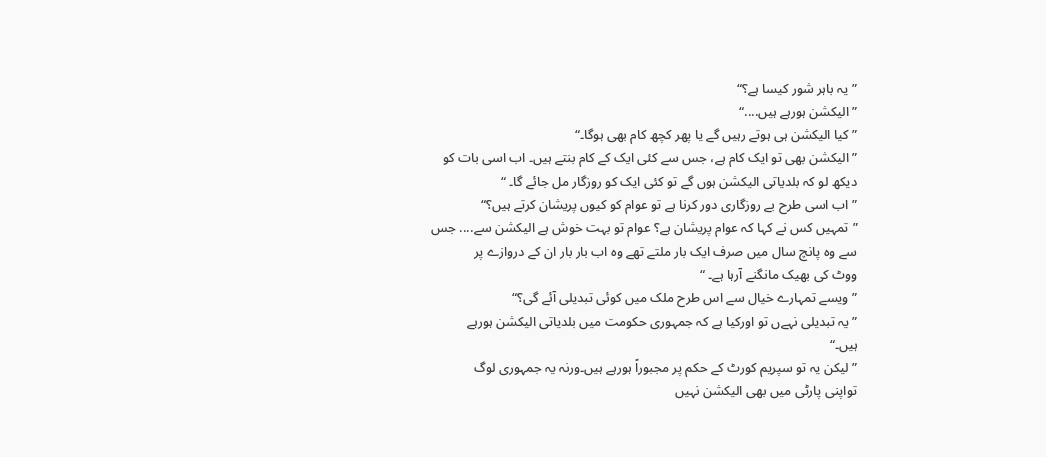”یہ باہر شور کیسا ہے؟“
” الیکشن ہورہے ہیں....“
” کیا الیکشن ہی ہوتے رہیں گے یا پھر کچھ کام بھی ہوگا۔“
” الیکشن بھی تو ایک کام ہے، جس سے کئی ایک کے کام بنتے ہیں۔ اب اسی بات کو
دیکھ لو کہ بلدیاتی الیکشن ہوں گے تو کئی ایک کو روزگار مل جائے گا۔ “
” اب اسی طرح بے روزگاری دور کرنا ہے تو عوام کو کیوں پریشان کرتے ہیں؟“
”تمہیں کس نے کہا کہ عوام پریشان ہے؟ عوام تو بہت خوش ہے الیکشن سے.... جس
سے وہ پانچ سال میں صرف ایک بار ملتے تھے وہ اب بار بار ان کے دروازے پر
ووٹ کی بھیک مانگنے آرہا ہے۔ “
” ویسے تمہارے خیال سے اس طرح ملک میں کوئی تبدیلی آئے گی؟“
” یہ تبدیلی نہےں تو اورکیا ہے کہ جمہوری حکومت میں بلدیاتی الیکشن ہورہے
ہیں۔“
” لیکن یہ تو سپریم کورٹ کے حکم پر مجبوراً ہورہے ہیں۔ورنہ یہ جمہوری لوگ
تواپنی پارٹی میں بھی الیکشن نہیں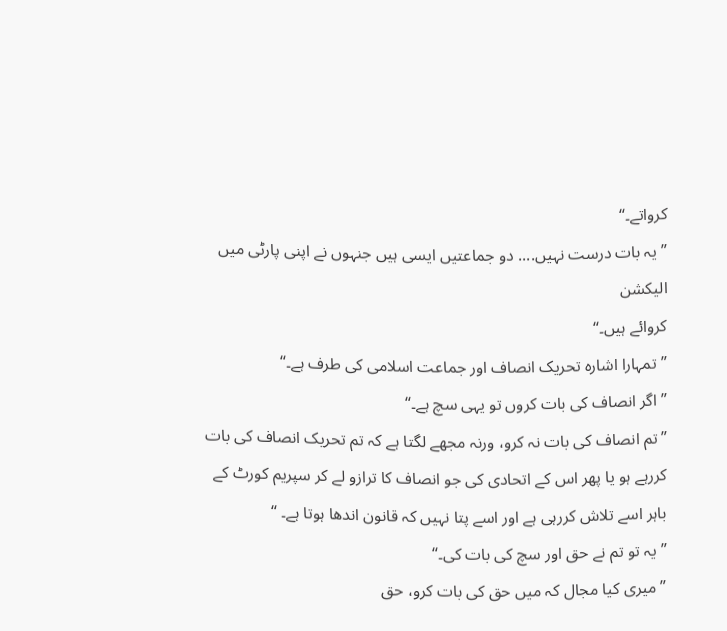کرواتے۔“
”یہ بات درست نہیں.... دو جماعتیں ایسی ہیں جنہوں نے اپنی پارٹی میں الیکشن
کروائے ہیں۔“
” تمہارا اشارہ تحریک انصاف اور جماعت اسلامی کی طرف ہے۔“
” اگر انصاف کی بات کروں تو یہی سچ ہے۔“
”تم انصاف کی بات نہ کرو، ورنہ مجھے لگتا ہے کہ تم تحریک انصاف کی بات
کررہے ہو یا پھر اس کے اتحادی کی جو انصاف کا ترازو لے کر سپریم کورٹ کے
باہر اسے تلاش کررہی ہے اور اسے پتا نہیں کہ قانون اندھا ہوتا ہے۔ “
”یہ تو تم نے حق اور سچ کی بات کی۔“
”میری کیا مجال کہ میں حق کی بات کرو، حق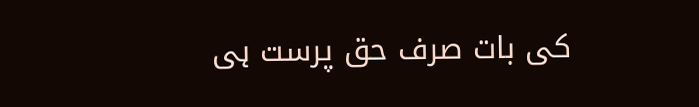کی بات صرف حق پرست ہی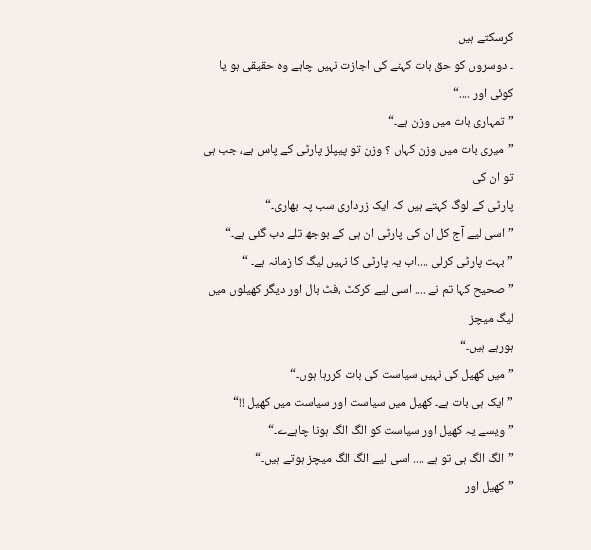کرسکتے ہیں
۔ دوسروں کو حق بات کہنے کی اجازت نہیں چاہے وہ حقیقی ہو یا کوئی اور ....“
”تمہاری بات میں وزن ہے۔“
”میری بات میں وزن کہاں ؟ وزن تو پیپلز پارٹی کے پاس ہے، جب ہی تو ان کی
پارٹی کے لوگ کہتے ہیں کہ ایک زرداری سب پہ بھاری۔“
”اسی لیے آج کل ان کی پارٹی ان ہی کے بوجھ تلے دب گئی ہے۔“
”بہت پارٹی کرلی ....اب یہ پارٹی کا نہیں لیگ کا زمانہ ہے۔ “
” صحیح کہا تم نے .... اسی لیے کرکٹ ،فٹ بال اور دیگر کھیلوں میں لیگ میچز
ہورہے ہیں۔“
” میں کھیل کی نہیں سیاست کی بات کررہا ہوں۔“
” ایک ہی بات ہے۔ کھیل میں سیاست اور سیاست میں کھیل !!“
”ویسے یہ کھیل اور سیاست کو الگ الگ ہونا چاہےے۔“
”الگ الگ ہی تو ہے .... اسی لیے الگ الگ میچز ہوتے ہیں۔“
” کھیل اور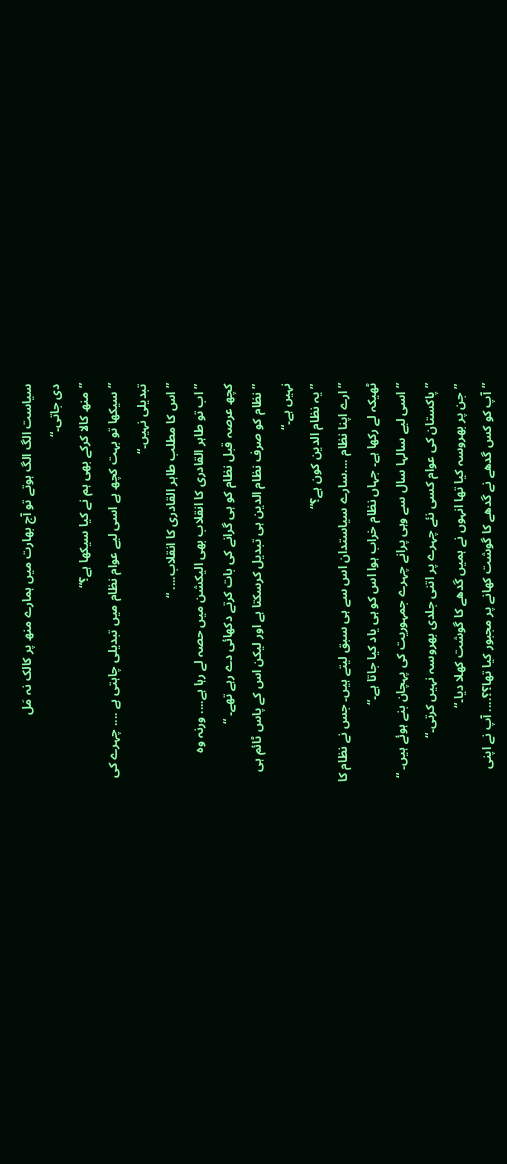سیاست الگ الگ ہوتے تو آج بھارت میں ہمارے منھ پر کالک نہ مَل
دی جاتی۔“
”منھ کالا کرکے بھی ہم نے کیا سیکھا ہے؟“
” سیکھا تو بہت کچھ ہے اسی لیے عوام نظام میں تبدیلی چاہتی ہے .... چہرے کی
تبدیلی نہیں۔“
” اس کا مطلب طاہر القادری کا انقلاب.... “
” اب تو طاہر القادری کا انقلاب بھی الیکشن میں حصہ لے رہا ہے.... ورنہ وہ
کچھ عرصہ قبل نظام کو ہی گرانے کی بات کرتے دکھائی دے رہے تھے۔ “
” نظام کو صرف نظام الدین ہی تبدیل کرسکتا ہے اور لیکن اس کے پاس ٹائم ہی
نہیں ہے۔“
” یہ نظام الدین کون ہے؟“
” ارے اپنا نظام ....سارے سیاستدان اس سے ہی سبق لیتے ہیں۔ جس نے نظام کا
ٹھیکہ لے رکھا ہے۔ جہاں نظام خراب ہوا اس کو ہی یاد کیا جاتا ہے۔“
” اسی لیے سالہا سال سے وہی پرانے چہرے جمہوریت کی پہچان بنے ہوئے ہیں۔ “
”پاکستان کی عوام کسی نئے چہرے پر اتنی جلدی بھروسہ نہیں کرتی۔“
”جن پر بھروسہ کیا تھا انہوں نے ہمیں گدھے کا گوشت کھلا دیا۔“
”آپ کو کس گدھے نے گدھے کا گوشت کھانے پر مجبور کیا تھا؟؟.... آپ نے اپنی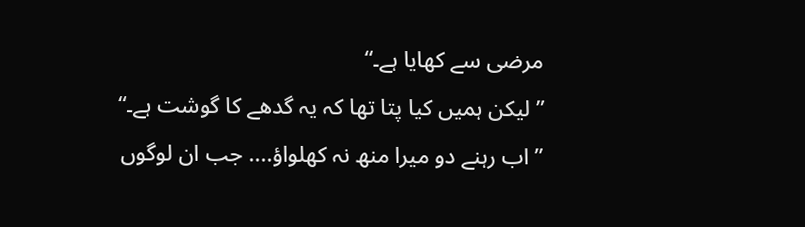مرضی سے کھایا ہے۔“
” لیکن ہمیں کیا پتا تھا کہ یہ گدھے کا گوشت ہے۔“
” اب رہنے دو میرا منھ نہ کھلواؤ.... جب ان لوگوں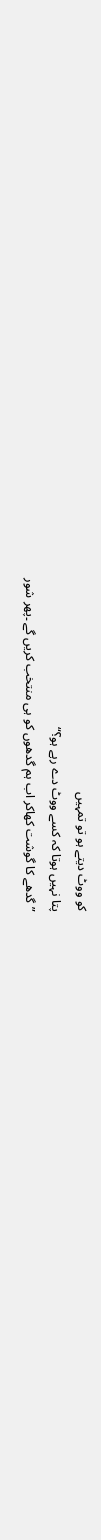کو ووٹ دیتے ہو تو تمہیں
پتا نہیں ہوتا کہ کسے ووٹ دے رہے ہو؟“
”گدھے کا گوشت کھاکر اب ہم گدھوں کو ہی منتخب کریں گے ۔پھر شور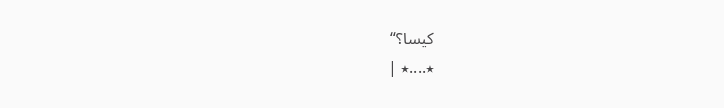کیسا؟“
٭....٭ |